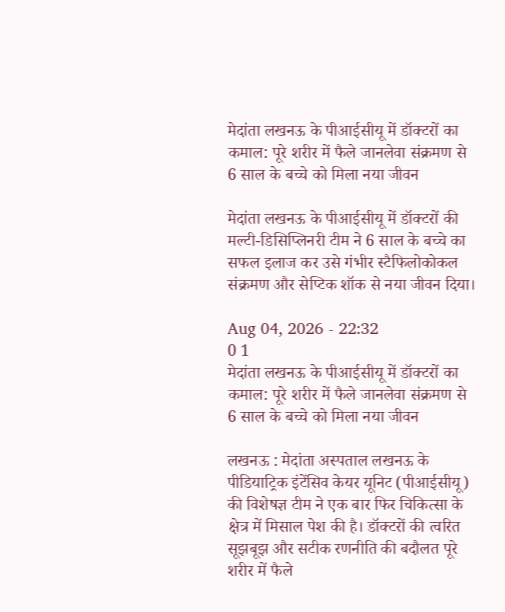मेदांता लखनऊ के पीआईसीयू में डॉक्टरों का कमाल: पूरे शरीर में फैले जानलेवा संक्रमण से 6 साल के बच्चे को मिला नया जीवन

मेदांता लखनऊ के पीआईसीयू में डॉक्टरों की मल्टी-डिसिप्लिनरी टीम ने 6 साल के बच्चे का सफल इलाज कर उसे गंभीर स्टैफिलोकोकल संक्रमण और सेप्टिक शॉक से नया जीवन दिया।

Aug 04, 2026 - 22:32
0 1
मेदांता लखनऊ के पीआईसीयू में डॉक्टरों का कमाल: पूरे शरीर में फैले जानलेवा संक्रमण से 6 साल के बच्चे को मिला नया जीवन

लखनऊ : मेदांता अस्पताल लखनऊ के पीडियाट्रिक इंटेंसिव केयर यूनिट (पीआईसीयू) की विशेषज्ञ टीम ने एक बार फिर चिकित्सा के क्षेत्र में मिसाल पेश की है। डॉक्टरों की त्वरित सूझबूझ और सटीक रणनीति की बदौलत पूरे शरीर में फैले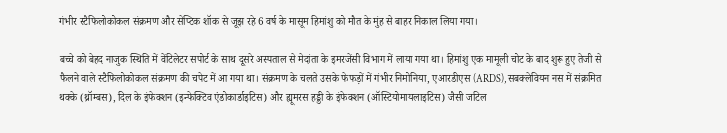गंभीर स्टैफिलोकोकल संक्रमण और सेप्टिक शॉक से जूझ रहे 6 वर्ष के मासूम हिमांशु को मौत के मुंह से बाहर निकाल लिया गया।

बच्चे को बेहद नाजुक स्थिति में वेंटिलेटर सपोर्ट के साथ दूसरे अस्पताल से मेदांता के इमरजेंसी विभाग में लाया गया था। हिमांशु एक मामूली चोट के बाद शुरू हुए तेजी से फैलने वाले स्टैफिलोकोकल संक्रमण की चपेट में आ गया था। संक्रमण के चलते उसके फेफड़ों में गंभीर निमोनिया, एआरडीएस (ARDS), सबक्लेवियन नस में संक्रमित थक्के (थ्रॉम्बस), दिल के इंफेक्शन (इन्फेक्टिव एंडोकार्डाइटिस) और ह्यूमरस हड्डी के इंफेक्शन (ऑस्टियोमायलाइटिस) जैसी जटिल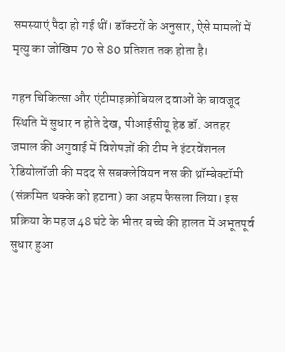समस्याएं पैदा हो गई थीं। डॉक्टरों के अनुसार, ऐसे मामलों में मृत्यु का जोखिम 70 से 80 प्रतिशत तक होता है।

गहन चिकित्सा और एंटीमाइक्रोबियल दवाओं के बावजूद स्थिति में सुधार न होते देख, पीआईसीयू हेड डॉ. अतहर जमाल की अगुवाई में विशेषज्ञों की टीम ने इंटरवेंशनल रेडियोलॉजी की मदद से सबक्लेवियन नस की थ्रॉम्बेक्टॉमी (संक्रमित थक्के को हटाना) का अहम फैसला लिया। इस प्रक्रिया के महज 48 घंटे के भीतर बच्चे की हालत में अभूतपूर्व सुधार हुआ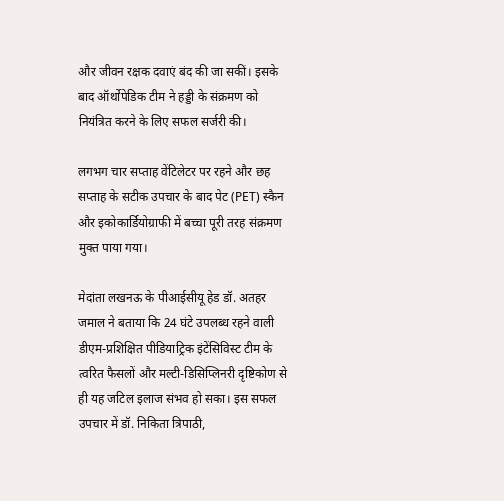और जीवन रक्षक दवाएं बंद की जा सकीं। इसके बाद ऑर्थोपेडिक टीम ने हड्डी के संक्रमण को नियंत्रित करने के लिए सफल सर्जरी की।

लगभग चार सप्ताह वेंटिलेटर पर रहने और छह सप्ताह के सटीक उपचार के बाद पेट (PET) स्कैन और इकोकार्डियोग्राफी में बच्चा पूरी तरह संक्रमण मुक्त पाया गया।

मेदांता लखनऊ के पीआईसीयू हेड डॉ. अतहर जमाल ने बताया कि 24 घंटे उपलब्ध रहने वाली डीएम-प्रशिक्षित पीडियाट्रिक इंटेंसिविस्ट टीम के त्वरित फैसलों और मल्टी-डिसिप्लिनरी दृष्टिकोण से ही यह जटिल इलाज संभव हो सका। इस सफल उपचार में डॉ. निकिता त्रिपाठी,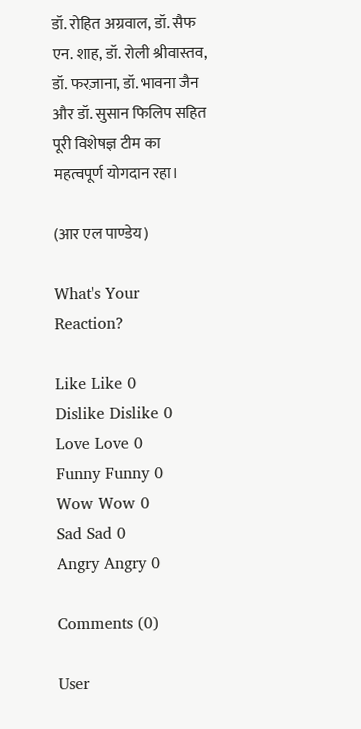डॉ. रोहित अग्रवाल, डॉ. सैफ एन. शाह, डॉ. रोली श्रीवास्तव, डॉ. फरज़ाना, डॉ. भावना जैन और डॉ. सुसान फिलिप सहित पूरी विशेषज्ञ टीम का महत्वपूर्ण योगदान रहा।

(आर एल पाण्डेय)

What's Your Reaction?

Like Like 0
Dislike Dislike 0
Love Love 0
Funny Funny 0
Wow Wow 0
Sad Sad 0
Angry Angry 0

Comments (0)

User